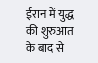ईरान में युद्ध की शुरुआत के बाद से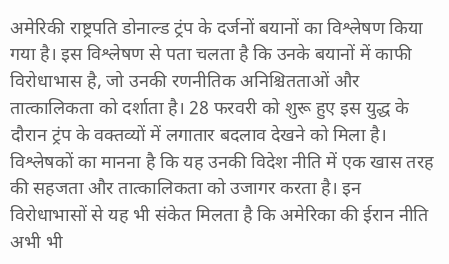अमेरिकी राष्ट्रपति डोनाल्ड ट्रंप के दर्जनों बयानों का विश्लेषण किया गया है। इस विश्लेषण से पता चलता है कि उनके बयानों में काफी विरोधाभास है, जो उनकी रणनीतिक अनिश्चितताओं और तात्कालिकता को दर्शाता है। 28 फरवरी को शुरू हुए इस युद्ध के दौरान ट्रंप के वक्तव्यों में लगातार बदलाव देखने को मिला है। विश्लेषकों का मानना है कि यह उनकी विदेश नीति में एक खास तरह की सहजता और तात्कालिकता को उजागर करता है। इन विरोधाभासों से यह भी संकेत मिलता है कि अमेरिका की ईरान नीति अभी भी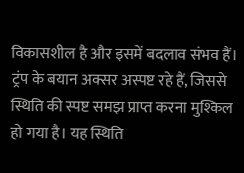विकासशील है और इसमें बदलाव संभव हैं। ट्रंप के बयान अक्सर अस्पष्ट रहे हैं, जिससे स्थिति की स्पष्ट समझ प्राप्त करना मुश्किल हो गया है। यह स्थिति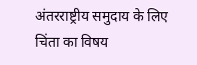अंतरराष्ट्रीय समुदाय के लिए चिंता का विषय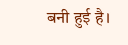बनी हुई है।